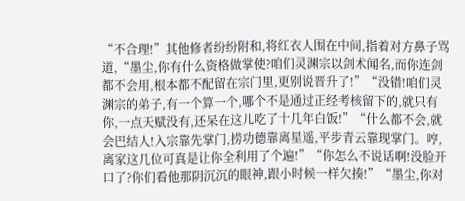“不合理!”其他修者纷纷附和,将红衣人围在中间,指着对方鼻子骂道,“墨尘,你有什么资格做掌使?咱们灵渊宗以剑术闻名,而你连剑都不会用,根本都不配留在宗门里,更别说晋升了!”“没错!咱们灵渊宗的弟子,有一个算一个,哪个不是通过正经考核留下的,就只有你,一点天赋没有,还呆在这儿吃了十几年白饭!”“什么都不会,就会巴结人!入宗靠先掌门,捞功德靠离星遥,平步青云靠现掌门。哼,离家这几位可真是让你全利用了个遍!”“你怎么不说话啊!没脸开口了?你们看他那阴沉沉的眼神,跟小时候一样欠揍!”“墨尘,你对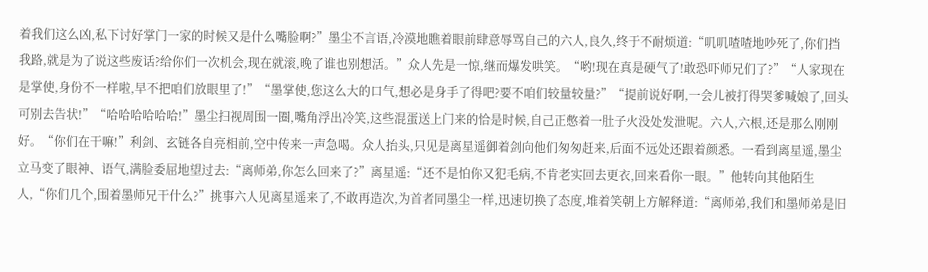着我们这么凶,私下讨好掌门一家的时候又是什么嘴脸啊?”墨尘不言语,冷漠地瞧着眼前肆意辱骂自己的六人,良久,终于不耐烦道:“叽叽喳喳地吵死了,你们挡我路,就是为了说这些废话?给你们一次机会,现在就滚,晚了谁也别想活。”众人先是一惊,继而爆发哄笑。“哟!现在真是硬气了!敢恐吓师兄们了?”“人家现在是掌使,身份不一样啦,早不把咱们放眼里了!”“墨掌使,您这么大的口气,想必是身手了得吧?要不咱们较量较量?”“提前说好啊,一会儿被打得哭爹喊娘了,回头可别去告状!”“哈哈哈哈哈哈!”墨尘扫视周围一圈,嘴角浮出冷笑,这些混蛋送上门来的恰是时候,自己正憋着一肚子火没处发泄呢。六人,六根,还是那么刚刚好。“你们在干嘛!”利剑、玄链各自亮相前,空中传来一声急喝。众人抬头,只见是离星遥御着剑向他们匆匆赶来,后面不远处还跟着颜悉。一看到离星遥,墨尘立马变了眼神、语气,满脸委屈地望过去:“离师弟,你怎么回来了?”离星遥:“还不是怕你又犯毛病,不肯老实回去更衣,回来看你一眼。”他转向其他陌生人,“你们几个,围着墨师兄干什么?”挑事六人见离星遥来了,不敢再造次,为首者同墨尘一样,迅速切换了态度,堆着笑朝上方解释道:“离师弟,我们和墨师弟是旧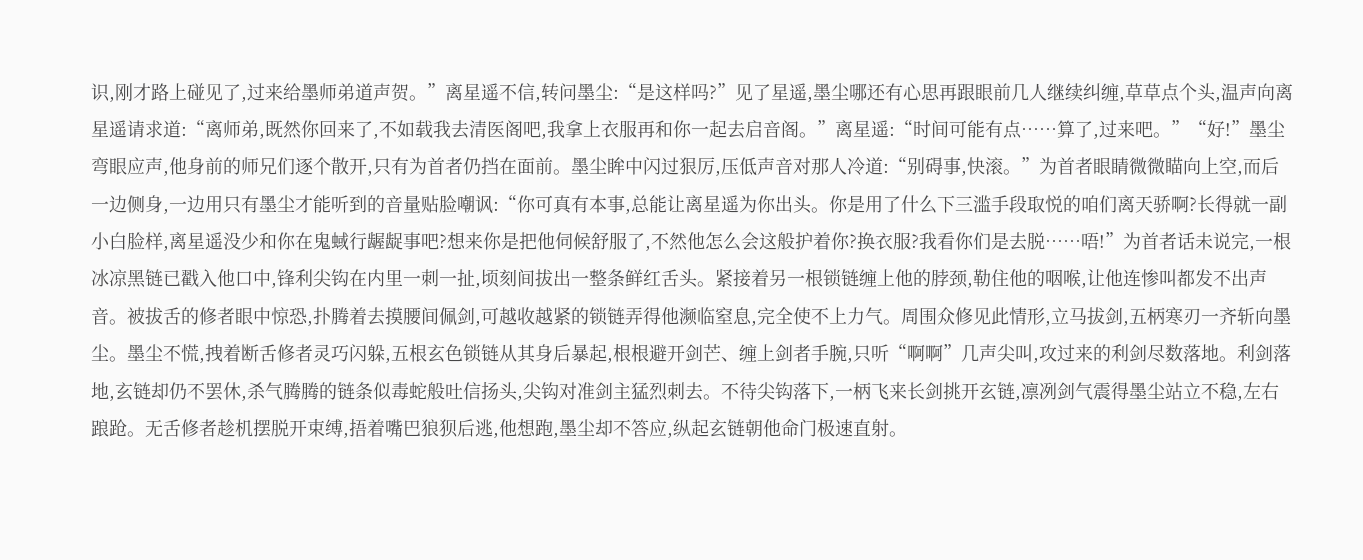识,刚才路上碰见了,过来给墨师弟道声贺。”离星遥不信,转问墨尘:“是这样吗?”见了星遥,墨尘哪还有心思再跟眼前几人继续纠缠,草草点个头,温声向离星遥请求道:“离师弟,既然你回来了,不如载我去清医阁吧,我拿上衣服再和你一起去启音阁。”离星遥:“时间可能有点……算了,过来吧。”“好!”墨尘弯眼应声,他身前的师兄们逐个散开,只有为首者仍挡在面前。墨尘眸中闪过狠厉,压低声音对那人冷道:“别碍事,快滚。”为首者眼睛微微瞄向上空,而后一边侧身,一边用只有墨尘才能听到的音量贴脸嘲讽:“你可真有本事,总能让离星遥为你出头。你是用了什么下三滥手段取悦的咱们离天骄啊?长得就一副小白脸样,离星遥没少和你在鬼蜮行龌龊事吧?想来你是把他伺候舒服了,不然他怎么会这般护着你?换衣服?我看你们是去脱……唔!”为首者话未说完,一根冰凉黑链已戳入他口中,锋利尖钩在内里一刺一扯,顷刻间拔出一整条鲜红舌头。紧接着另一根锁链缠上他的脖颈,勒住他的咽喉,让他连惨叫都发不出声音。被拔舌的修者眼中惊恐,扑腾着去摸腰间佩剑,可越收越紧的锁链弄得他濒临窒息,完全使不上力气。周围众修见此情形,立马拔剑,五柄寒刃一齐斩向墨尘。墨尘不慌,拽着断舌修者灵巧闪躲,五根玄色锁链从其身后暴起,根根避开剑芒、缠上剑者手腕,只听“啊啊”几声尖叫,攻过来的利剑尽数落地。利剑落地,玄链却仍不罢休,杀气腾腾的链条似毒蛇般吐信扬头,尖钩对准剑主猛烈刺去。不待尖钩落下,一柄飞来长剑挑开玄链,凛冽剑气震得墨尘站立不稳,左右踉跄。无舌修者趁机摆脱开束缚,捂着嘴巴狼狈后逃,他想跑,墨尘却不答应,纵起玄链朝他命门极速直射。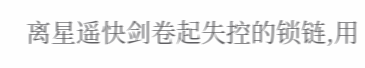离星遥快剑卷起失控的锁链,用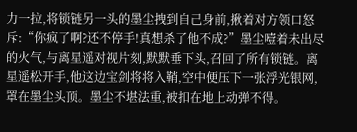力一拉,将锁链另一头的墨尘拽到自己身前,揪着对方领口怒斥:“你疯了啊?还不停手!真想杀了他不成?”墨尘噎着未出尽的火气,与离星遥对视片刻,默默垂下头,召回了所有锁链。离星遥松开手,他这边宝剑将将入鞘,空中便压下一张浮光银网,罩在墨尘头顶。墨尘不堪法重,被扣在地上动弹不得。